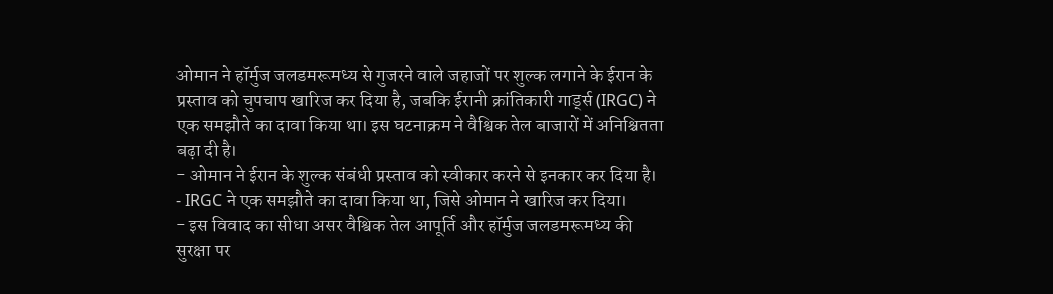ओमान ने हॉर्मुज जलडमरूमध्य से गुजरने वाले जहाजों पर शुल्क लगाने के ईरान के प्रस्ताव को चुपचाप खारिज कर दिया है, जबकि ईरानी क्रांतिकारी गार्ड्स (IRGC) ने एक समझौते का दावा किया था। इस घटनाक्रम ने वैश्विक तेल बाजारों में अनिश्चितता बढ़ा दी है।
- ओमान ने ईरान के शुल्क संबंधी प्रस्ताव को स्वीकार करने से इनकार कर दिया है।
- IRGC ने एक समझौते का दावा किया था, जिसे ओमान ने खारिज कर दिया।
- इस विवाद का सीधा असर वैश्विक तेल आपूर्ति और हॉर्मुज जलडमरूमध्य की सुरक्षा पर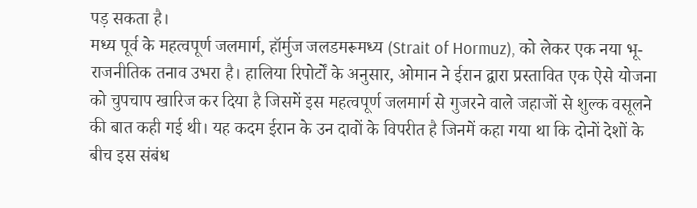पड़ सकता है।
मध्य पूर्व के महत्वपूर्ण जलमार्ग, हॉर्मुज जलडमरूमध्य (Strait of Hormuz), को लेकर एक नया भू-राजनीतिक तनाव उभरा है। हालिया रिपोर्टों के अनुसार, ओमान ने ईरान द्वारा प्रस्तावित एक ऐसे योजना को चुपचाप खारिज कर दिया है जिसमें इस महत्वपूर्ण जलमार्ग से गुजरने वाले जहाजों से शुल्क वसूलने की बात कही गई थी। यह कदम ईरान के उन दावों के विपरीत है जिनमें कहा गया था कि दोनों देशों के बीच इस संबंध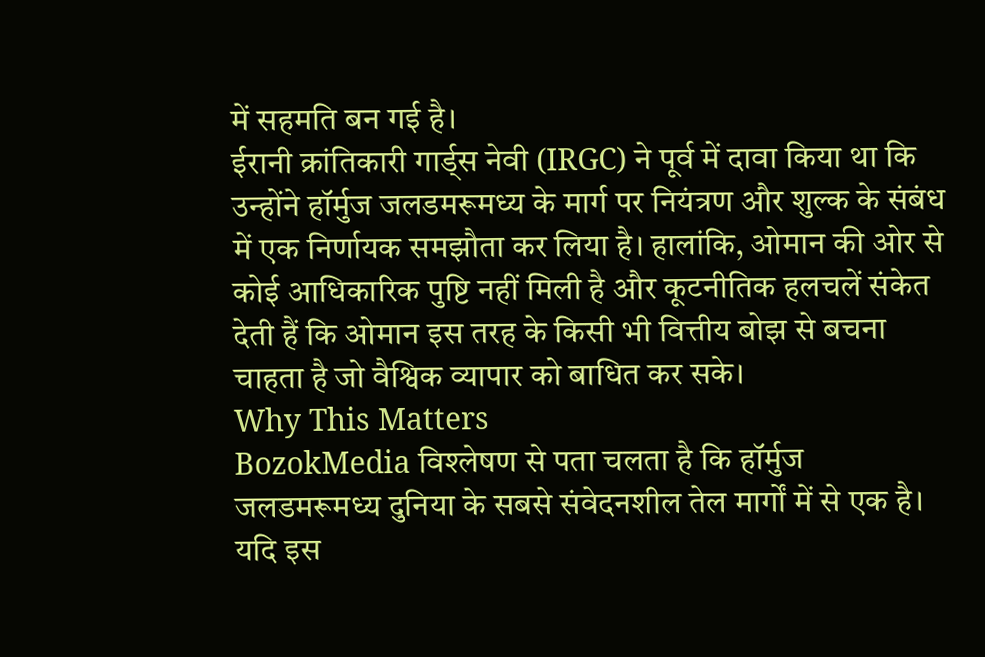में सहमति बन गई है।
ईरानी क्रांतिकारी गार्ड्स नेवी (IRGC) ने पूर्व में दावा किया था कि उन्होंने हॉर्मुज जलडमरूमध्य के मार्ग पर नियंत्रण और शुल्क के संबंध में एक निर्णायक समझौता कर लिया है। हालांकि, ओमान की ओर से कोई आधिकारिक पुष्टि नहीं मिली है और कूटनीतिक हलचलें संकेत देती हैं कि ओमान इस तरह के किसी भी वित्तीय बोझ से बचना चाहता है जो वैश्विक व्यापार को बाधित कर सके।
Why This Matters
BozokMedia विश्लेषण से पता चलता है कि हॉर्मुज जलडमरूमध्य दुनिया के सबसे संवेदनशील तेल मार्गों में से एक है। यदि इस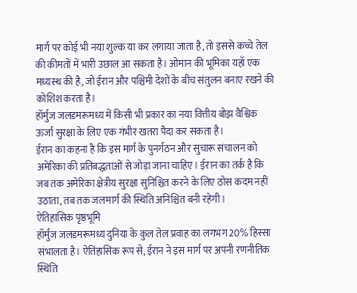मार्ग पर कोई भी नया शुल्क या कर लगाया जाता है, तो इससे कच्चे तेल की कीमतों में भारी उछाल आ सकता है। ओमान की भूमिका यहाँ एक मध्यस्थ की है, जो ईरान और पश्चिमी देशों के बीच संतुलन बनाए रखने की कोशिश करता है।
हॉर्मुज जलडमरूमध्य में किसी भी प्रकार का नया वित्तीय बोझ वैश्विक ऊर्जा सुरक्षा के लिए एक गंभीर खतरा पैदा कर सकता है।
ईरान का कहना है कि इस मार्ग के पुनर्गठन और सुचारू संचालन को अमेरिका की प्रतिबद्धताओं से जोड़ा जाना चाहिए। ईरान का तर्क है कि जब तक अमेरिका क्षेत्रीय सुरक्षा सुनिश्चित करने के लिए ठोस कदम नहीं उठाता, तब तक जलमार्ग की स्थिति अनिश्चित बनी रहेगी।
ऐतिहासिक पृष्ठभूमि
हॉर्मुज जलडमरूमध्य दुनिया के कुल तेल प्रवाह का लगभग 20% हिस्सा संभालता है। ऐतिहासिक रूप से, ईरान ने इस मार्ग पर अपनी रणनीतिक स्थिति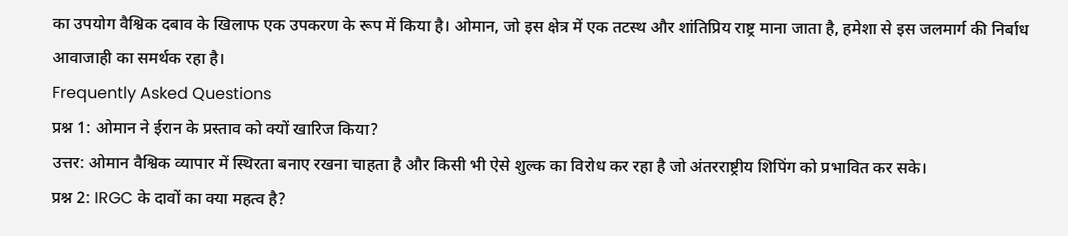का उपयोग वैश्विक दबाव के खिलाफ एक उपकरण के रूप में किया है। ओमान, जो इस क्षेत्र में एक तटस्थ और शांतिप्रिय राष्ट्र माना जाता है, हमेशा से इस जलमार्ग की निर्बाध आवाजाही का समर्थक रहा है।
Frequently Asked Questions
प्रश्न 1: ओमान ने ईरान के प्रस्ताव को क्यों खारिज किया?
उत्तर: ओमान वैश्विक व्यापार में स्थिरता बनाए रखना चाहता है और किसी भी ऐसे शुल्क का विरोध कर रहा है जो अंतरराष्ट्रीय शिपिंग को प्रभावित कर सके।
प्रश्न 2: IRGC के दावों का क्या महत्व है?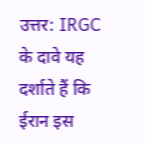उत्तर: IRGC के दावे यह दर्शाते हैं कि ईरान इस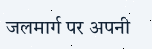जलमार्ग पर अपनी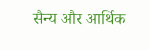सैन्य और आर्थिक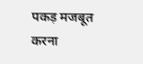पकड़ मजबूत करना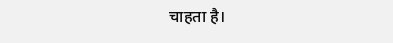चाहता है।